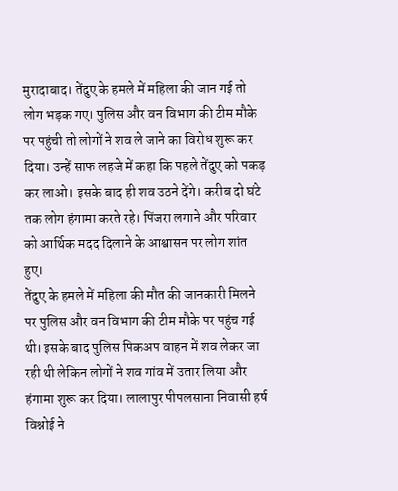मुरादाबाद। तेंदुए के हमले में महिला की जान गई तो लोग भड़क गए। पुलिस और वन विभाग की टीम मौके पर पहुंची तो लोगों ने शव ले जाने का विरोध शुरू कर दिया। उन्हें साफ लहजे में कहा कि पहले तेंदुए को पकड़ कर लाओ। इसके बाद ही शव उठने देंगे। करीब दो घंटे तक लोग हंगामा करते रहे। पिंजरा लगाने और परिवार को आर्थिक मदद दिलाने के आश्वासन पर लोग शांत हुए।
तेंदुए के हमले में महिला की मौत की जानकारी मिलने पर पुलिस और वन विभाग की टीम मौके पर पहुंच गई थी। इसके बाद पुलिस पिकअप वाहन में शव लेकर जा रही थी लेकिन लोगों ने शव गांव में उतार लिया और हंगामा शुरू कर दिया। लालापुर पीपलसाना निवासी हर्ष विश्नोई ने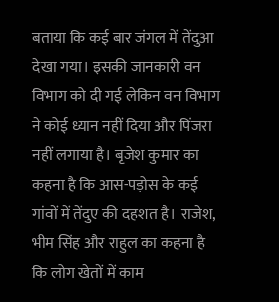बताया कि कई बार जंगल में तेंदुआ देखा गया। इसकी जानकारी वन विभाग को दी गई लेकिन वन विभाग ने कोई ध्यान नहीं दिया और पिंजरा नहीं लगाया है। बृजेश कुमार का कहना है कि आस-पड़ोस के कई गांवों में तेंदुए की दहशत है। राजेश, भीम सिंह और राहुल का कहना है कि लोग खेतों में काम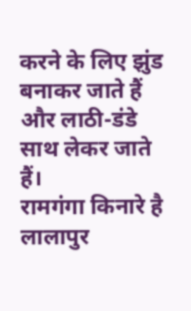करने के लिए झुंड बनाकर जाते हैं और लाठी-डंडे साथ लेकर जाते हैं।
रामगंगा किनारे है लालापुर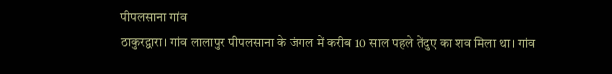पीपलसाना गांव
ठाकुरद्वारा। गांव लालापुर पीपलसाना के जंगल में करीब 10 साल पहले तेंदुए का शव मिला था। गांव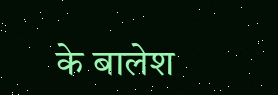के बालेश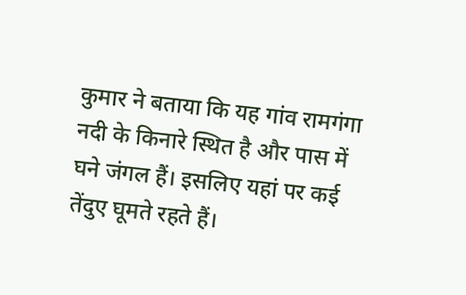कुमार ने बताया कि यह गांव रामगंगा नदी के किनारे स्थित है और पास में घने जंगल हैं। इसलिए यहां पर कई तेंदुए घूमते रहते हैं।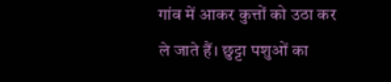गांव में आकर कुत्तों को उठा कर ले जाते हैं। छुट्टा पशुओं का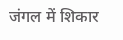जंगल में शिकार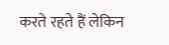करते रहते हैं लेकिन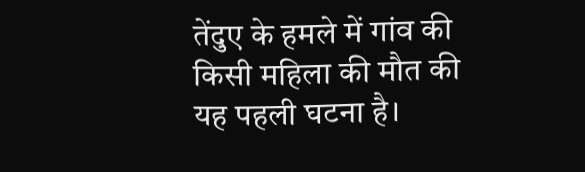तेंदुए के हमले में गांव की किसी महिला की मौत की यह पहली घटना है।